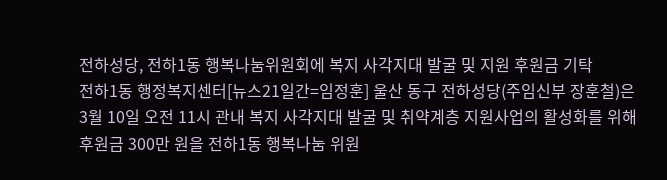전하성당, 전하1동 행복나눔위원회에 복지 사각지대 발굴 및 지원 후원금 기탁
전하1동 행정복지센터[뉴스21일간=임정훈] 울산 동구 전하성당(주임신부 장훈철)은 3월 10일 오전 11시 관내 복지 사각지대 발굴 및 취약계층 지원사업의 활성화를 위해 후원금 300만 원을 전하1동 행복나눔 위원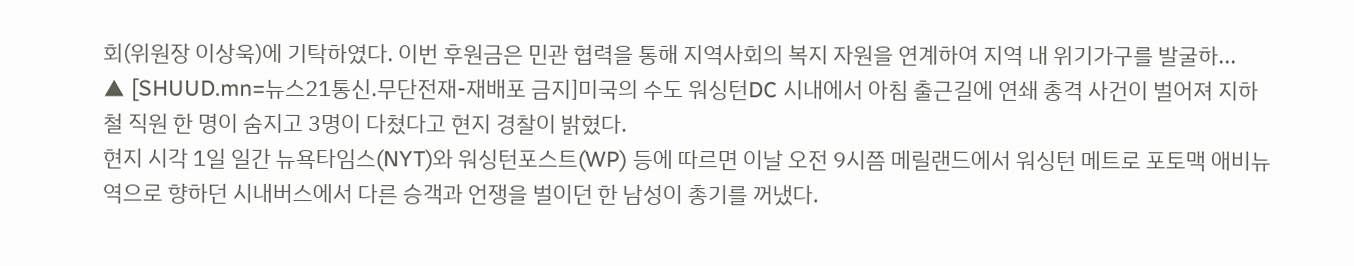회(위원장 이상욱)에 기탁하였다. 이번 후원금은 민관 협력을 통해 지역사회의 복지 자원을 연계하여 지역 내 위기가구를 발굴하...
▲ [SHUUD.mn=뉴스21통신.무단전재-재배포 금지]미국의 수도 워싱턴DC 시내에서 아침 출근길에 연쇄 총격 사건이 벌어져 지하철 직원 한 명이 숨지고 3명이 다쳤다고 현지 경찰이 밝혔다.
현지 시각 1일 일간 뉴욕타임스(NYT)와 워싱턴포스트(WP) 등에 따르면 이날 오전 9시쯤 메릴랜드에서 워싱턴 메트로 포토맥 애비뉴 역으로 향하던 시내버스에서 다른 승객과 언쟁을 벌이던 한 남성이 총기를 꺼냈다.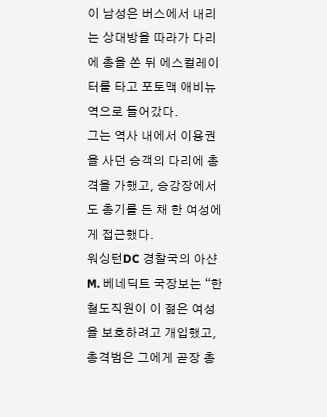이 남성은 버스에서 내리는 상대방을 따라가 다리에 총을 쏜 뒤 에스컬레이터를 타고 포토맥 애비뉴 역으로 들어갔다.
그는 역사 내에서 이용권을 사던 승객의 다리에 총격을 가했고, 승강장에서도 총기를 든 채 한 여성에게 접근했다.
워싱턴DC 경찰국의 아샨 M. 베네딕트 국장보는 “한 철도직원이 이 젊은 여성을 보호하려고 개입했고, 총격범은 그에게 곧장 총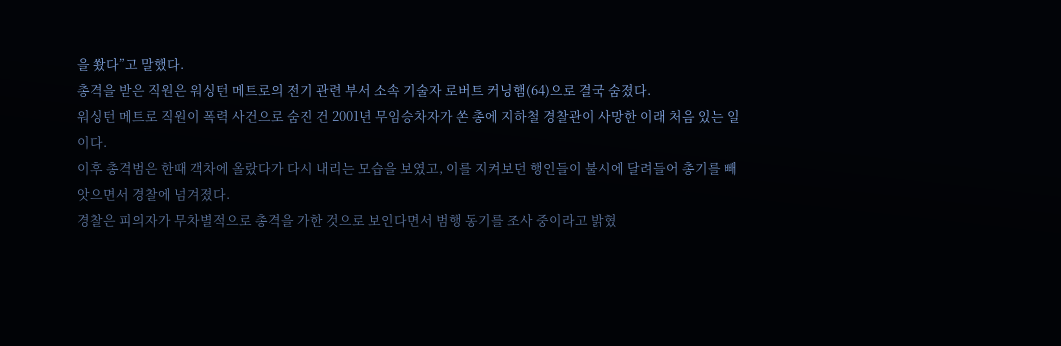을 쐈다”고 말했다.
총격을 받은 직원은 워싱턴 메트로의 전기 관련 부서 소속 기술자 로버트 커닝햄(64)으로 결국 숨졌다.
워싱턴 메트로 직원이 폭력 사건으로 숨진 건 2001년 무임승차자가 쏜 총에 지하철 경찰관이 사망한 이래 처음 있는 일이다.
이후 총격범은 한때 객차에 올랐다가 다시 내리는 모습을 보였고, 이를 지켜보던 행인들이 불시에 달려들어 총기를 빼앗으면서 경찰에 넘겨졌다.
경찰은 피의자가 무차별적으로 총격을 가한 것으로 보인다면서 범행 동기를 조사 중이라고 밝혔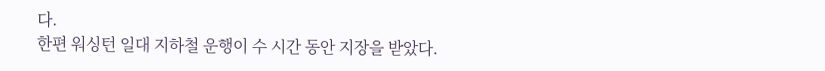다.
한편 워싱턴 일대 지하철 운행이 수 시간 동안 지장을 받았다.